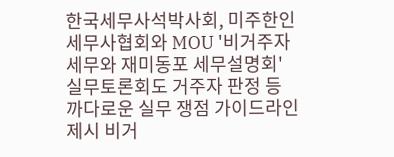한국세무사석박사회, 미주한인세무사협회와 MOU '비거주자 세무와 재미동포 세무설명회' 실무토론회도 거주자 판정 등 까다로운 실무 쟁점 가이드라인 제시 비거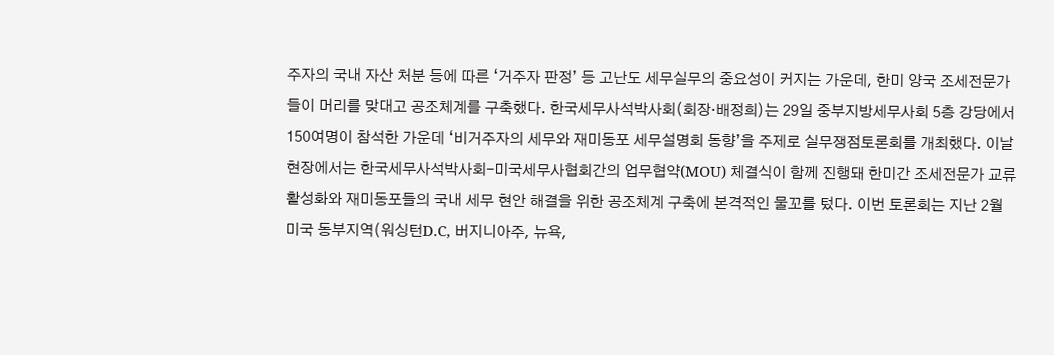주자의 국내 자산 처분 등에 따른 ‘거주자 판정’ 등 고난도 세무실무의 중요성이 커지는 가운데, 한미 양국 조세전문가들이 머리를 맞대고 공조체계를 구축했다. 한국세무사석박사회(회장·배정희)는 29일 중부지방세무사회 5층 강당에서 150여명이 참석한 가운데 ‘비거주자의 세무와 재미동포 세무설명회 동향’을 주제로 실무쟁점토론회를 개최했다. 이날 현장에서는 한국세무사석박사회-미국세무사협회간의 업무협약(MOU) 체결식이 함께 진행돼 한미간 조세전문가 교류 활성화와 재미동포들의 국내 세무 현안 해결을 위한 공조체계 구축에 본격적인 물꼬를 텄다. 이번 토론회는 지난 2월 미국 동부지역(워싱턴D.C, 버지니아주, 뉴욕,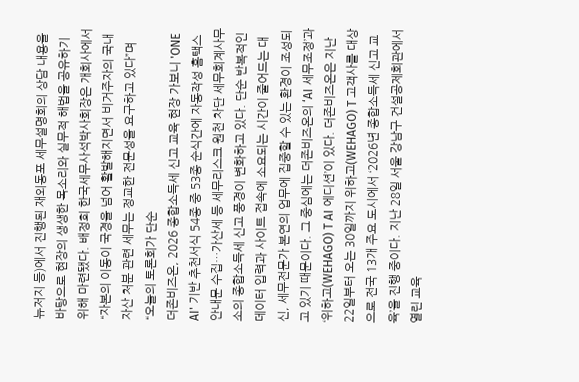뉴저지 등)에서 진행된 재외동포 세무설명회의 상담 내용을 바탕으로 현장의 생생한 목소리와 실무적 해법을 공유하기 위해 마련됐다. 배정희 한국세무사석박사회장은 개회사에서 “자본의 이동이 국경을 넘어 활발해지면서 비거주자의 국내 자산 처분 관련 세무는 정교한 전문성을 요구하고 있다”며 “오늘의 토론회가 단순
더존비즈온, 2026 종합소득세 신고 교육 현장 가보니 'ONE AI' 기반 추천서식 54종 중 53종 순식간에 자동작성 홈택스 안내문 수집…가산세 등 세무리스크 원천 차단 세무회계사무소의 종합소득세 신고 풍경이 변화하고 있다. 단순 반복적인 데이터 입력과 사이트 접속에 소요되는 시간이 줄어드는 대신, 세무전문가 본연의 업무에 집중할 수 있는 환경이 조성되고 있기 때문이다. 그 중심에는 더존비즈온의 ‘AI 세무조정’과 ‘위하고(WEHAGO) T AI 에디션’이 있다. 더존비즈온은 지난 22일부터 오는 30일까지 위하고(WEHAGO) T 고객사를 대상으로 전국 13개 주요 도시에서 ‘2026년 종합소득세 신고 교육’을 진행 중이다. 지난 28일 서울 강남구 건설공제회관에서 열린 교육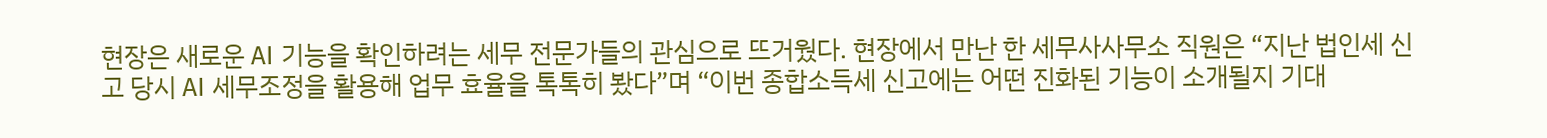현장은 새로운 AI 기능을 확인하려는 세무 전문가들의 관심으로 뜨거웠다. 현장에서 만난 한 세무사사무소 직원은 “지난 법인세 신고 당시 AI 세무조정을 활용해 업무 효율을 톡톡히 봤다”며 “이번 종합소득세 신고에는 어떤 진화된 기능이 소개될지 기대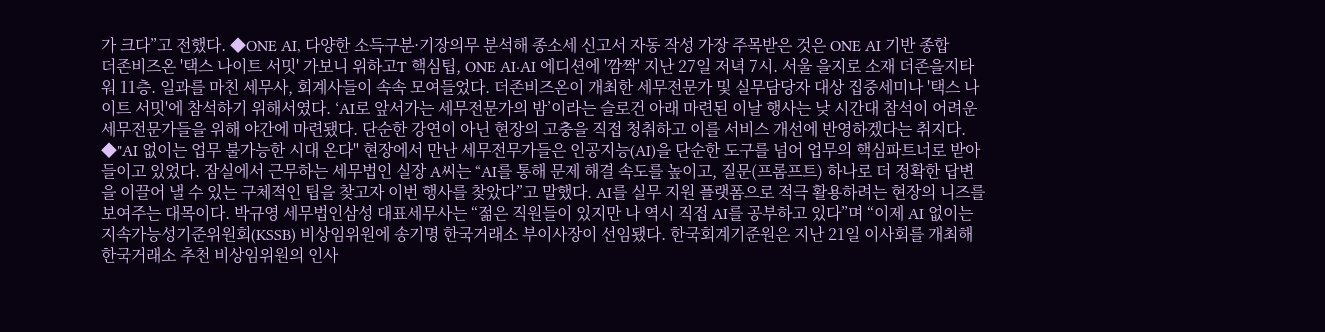가 크다”고 전했다. ◆ONE AI, 다양한 소득구분·기장의무 분석해 종소세 신고서 자동 작성 가장 주목받은 것은 ONE AI 기반 종합
더존비즈온 '택스 나이트 서밋' 가보니 위하고T 핵심팁, ONE AI·AI 에디션에 '깜짝' 지난 27일 저녁 7시. 서울 을지로 소재 더존을지타워 11층. 일과를 마친 세무사, 회계사들이 속속 모여들었다. 더존비즈온이 개최한 세무전문가 및 실무담당자 대상 집중세미나 '택스 나이트 서밋'에 참석하기 위해서였다. ‘AI로 앞서가는 세무전문가의 밤’이라는 슬로건 아래 마련된 이날 행사는 낮 시간대 참석이 어려운 세무전문가들을 위해 야간에 마련됐다. 단순한 강연이 아닌 현장의 고충을 직접 청취하고 이를 서비스 개선에 반영하겠다는 취지다. ◆"AI 없이는 업무 불가능한 시대 온다" 현장에서 만난 세무전무가들은 인공지능(AI)을 단순한 도구를 넘어 업무의 핵심파트너로 받아들이고 있었다. 잠실에서 근무하는 세무법인 실장 A씨는 “AI를 통해 문제 해결 속도를 높이고, 질문(프롬프트) 하나로 더 정확한 답변을 이끌어 낼 수 있는 구체적인 팁을 찾고자 이번 행사를 찾았다”고 말했다. AI를 실무 지원 플랫폼으로 적극 활용하려는 현장의 니즈를 보여주는 대목이다. 박규영 세무법인삼성 대표세무사는 “젊은 직원들이 있지만 나 역시 직접 AI를 공부하고 있다”며 “이제 AI 없이는
지속가능성기준위원회(KSSB) 비상임위원에 송기명 한국거래소 부이사장이 선임됐다. 한국회계기준원은 지난 21일 이사회를 개최해 한국거래소 추천 비상임위원의 인사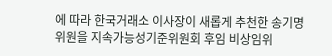에 따라 한국거래소 이사장이 새롭게 추천한 송기명 위원을 지속가능성기준위원회 후임 비상임위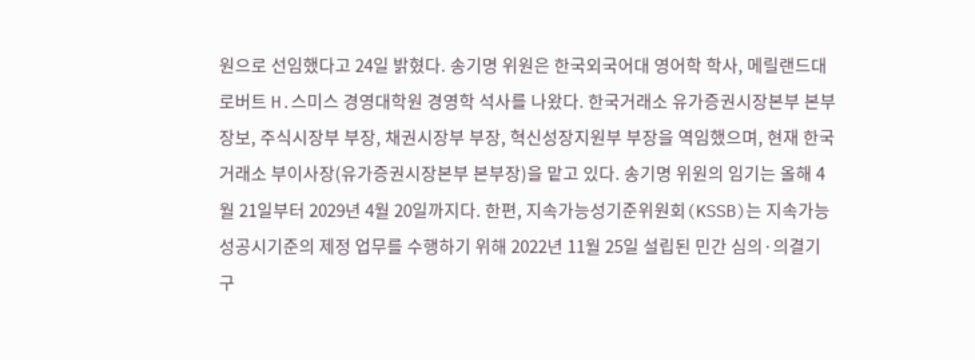원으로 선임했다고 24일 밝혔다. 송기명 위원은 한국외국어대 영어학 학사, 메릴랜드대 로버트 H.스미스 경영대학원 경영학 석사를 나왔다. 한국거래소 유가증권시장본부 본부장보, 주식시장부 부장, 채권시장부 부장, 혁신성장지원부 부장을 역임했으며, 현재 한국거래소 부이사장(유가증권시장본부 본부장)을 맡고 있다. 송기명 위원의 임기는 올해 4월 21일부터 2029년 4월 20일까지다. 한편, 지속가능성기준위원회(KSSB)는 지속가능성공시기준의 제정 업무를 수행하기 위해 2022년 11월 25일 설립된 민간 심의·의결기구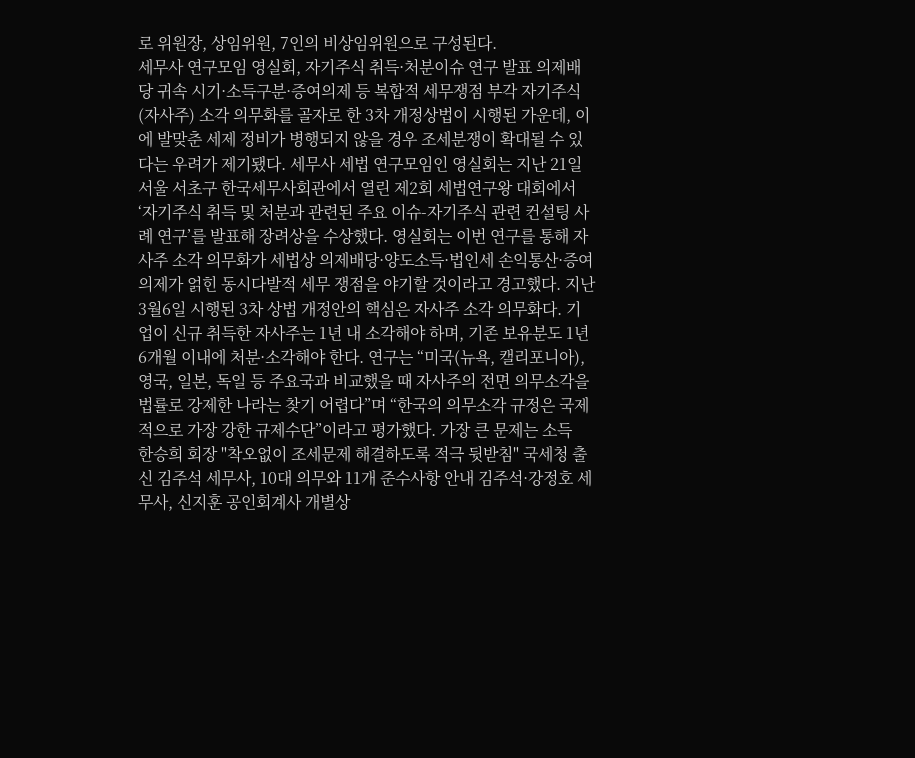로 위원장, 상임위원, 7인의 비상임위원으로 구성된다.
세무사 연구모임 영실회, 자기주식 취득·처분이슈 연구 발표 의제배당 귀속 시기·소득구분·증여의제 등 복합적 세무쟁점 부각 자기주식(자사주) 소각 의무화를 골자로 한 3차 개정상법이 시행된 가운데, 이에 발맞춘 세제 정비가 병행되지 않을 경우 조세분쟁이 확대될 수 있다는 우려가 제기됐다. 세무사 세법 연구모임인 영실회는 지난 21일 서울 서초구 한국세무사회관에서 열린 제2회 세법연구왕 대회에서 ‘자기주식 취득 및 처분과 관련된 주요 이슈-자기주식 관련 컨설팅 사례 연구’를 발표해 장려상을 수상했다. 영실회는 이번 연구를 통해 자사주 소각 의무화가 세법상 의제배당·양도소득·법인세 손익통산·증여의제가 얽힌 동시다발적 세무 쟁점을 야기할 것이라고 경고했다. 지난 3월6일 시행된 3차 상법 개정안의 핵심은 자사주 소각 의무화다. 기업이 신규 취득한 자사주는 1년 내 소각해야 하며, 기존 보유분도 1년6개월 이내에 처분·소각해야 한다. 연구는 “미국(뉴욕, 캘리포니아), 영국, 일본, 독일 등 주요국과 비교했을 때 자사주의 전면 의무소각을 법률로 강제한 나라는 찾기 어렵다”며 “한국의 의무소각 규정은 국제적으로 가장 강한 규제수단”이라고 평가했다. 가장 큰 문제는 소득
한승희 회장 "착오없이 조세문제 해결하도록 적극 뒷받침" 국세청 출신 김주석 세무사, 10대 의무와 11개 준수사항 안내 김주석·강정호 세무사, 신지훈 공인회계사 개별상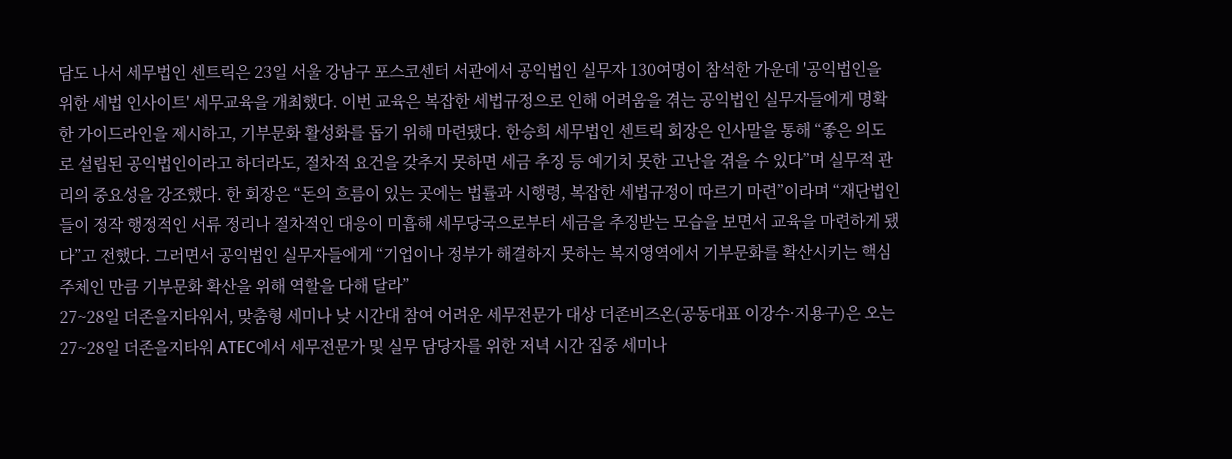담도 나서 세무법인 센트릭은 23일 서울 강남구 포스코센터 서관에서 공익법인 실무자 130여명이 참석한 가운데 '공익법인을 위한 세법 인사이트' 세무교육을 개최했다. 이번 교육은 복잡한 세법규정으로 인해 어려움을 겪는 공익법인 실무자들에게 명확한 가이드라인을 제시하고, 기부문화 활성화를 돕기 위해 마련됐다. 한승희 세무법인 센트릭 회장은 인사말을 통해 “좋은 의도로 설립된 공익법인이라고 하더라도, 절차적 요건을 갖추지 못하면 세금 추징 등 예기치 못한 고난을 겪을 수 있다”며 실무적 관리의 중요성을 강조했다. 한 회장은 “돈의 흐름이 있는 곳에는 법률과 시행령, 복잡한 세법규정이 따르기 마련”이라며 “재단법인들이 정작 행정적인 서류 정리나 절차적인 대응이 미흡해 세무당국으로부터 세금을 추징받는 모습을 보면서 교육을 마련하게 됐다”고 전했다. 그러면서 공익법인 실무자들에게 “기업이나 정부가 해결하지 못하는 복지영역에서 기부문화를 확산시키는 핵심주체인 만큼 기부문화 확산을 위해 역할을 다해 달라”
27~28일 더존을지타워서, 맞춤형 세미나 낮 시간대 참여 어려운 세무전문가 대상 더존비즈온(공동대표 이강수·지용구)은 오는 27~28일 더존을지타워 ATEC에서 세무전문가 및 실무 담당자를 위한 저녁 시간 집중 세미나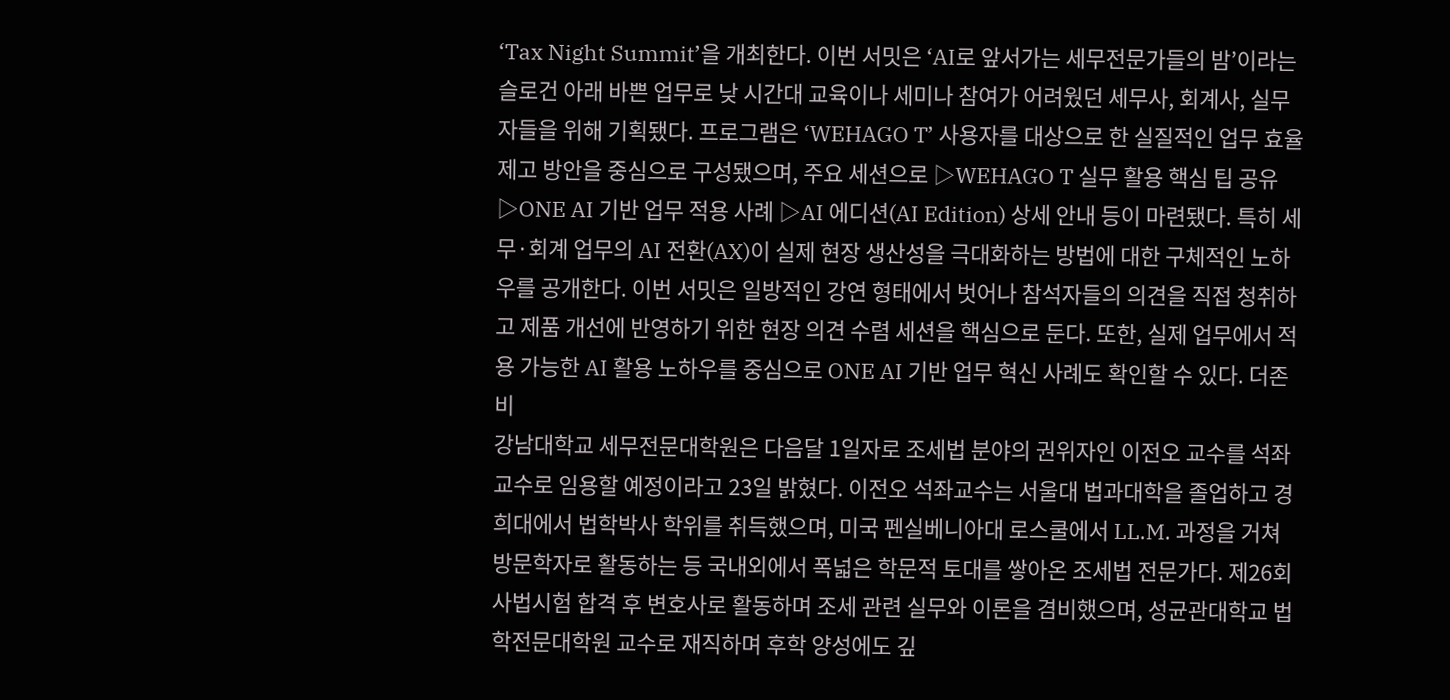‘Tax Night Summit’을 개최한다. 이번 서밋은 ‘AI로 앞서가는 세무전문가들의 밤’이라는 슬로건 아래 바쁜 업무로 낮 시간대 교육이나 세미나 참여가 어려웠던 세무사, 회계사, 실무자들을 위해 기획됐다. 프로그램은 ‘WEHAGO T’ 사용자를 대상으로 한 실질적인 업무 효율 제고 방안을 중심으로 구성됐으며, 주요 세션으로 ▷WEHAGO T 실무 활용 핵심 팁 공유 ▷ONE AI 기반 업무 적용 사례 ▷AI 에디션(AI Edition) 상세 안내 등이 마련됐다. 특히 세무·회계 업무의 AI 전환(AX)이 실제 현장 생산성을 극대화하는 방법에 대한 구체적인 노하우를 공개한다. 이번 서밋은 일방적인 강연 형태에서 벗어나 참석자들의 의견을 직접 청취하고 제품 개선에 반영하기 위한 현장 의견 수렴 세션을 핵심으로 둔다. 또한, 실제 업무에서 적용 가능한 AI 활용 노하우를 중심으로 ONE AI 기반 업무 혁신 사례도 확인할 수 있다. 더존비
강남대학교 세무전문대학원은 다음달 1일자로 조세법 분야의 권위자인 이전오 교수를 석좌교수로 임용할 예정이라고 23일 밝혔다. 이전오 석좌교수는 서울대 법과대학을 졸업하고 경희대에서 법학박사 학위를 취득했으며, 미국 펜실베니아대 로스쿨에서 LL.M. 과정을 거쳐 방문학자로 활동하는 등 국내외에서 폭넓은 학문적 토대를 쌓아온 조세법 전문가다. 제26회 사법시험 합격 후 변호사로 활동하며 조세 관련 실무와 이론을 겸비했으며, 성균관대학교 법학전문대학원 교수로 재직하며 후학 양성에도 깊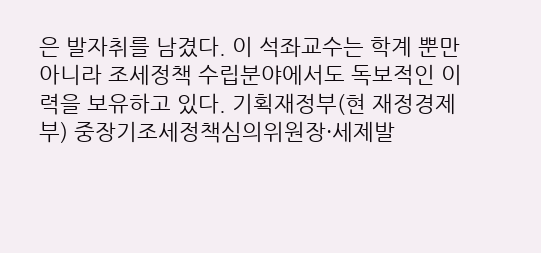은 발자취를 남겼다. 이 석좌교수는 학계 뿐만 아니라 조세정책 수립분야에서도 독보적인 이력을 보유하고 있다. 기획재정부(현 재정경제부) 중장기조세정책심의위원장·세제발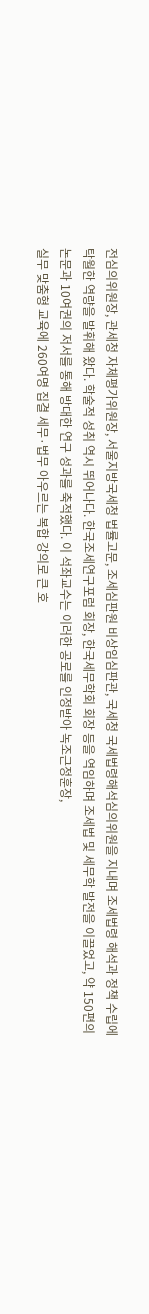전심의위원장, 관세청 자체평가위원장, 서울지방국세청 법률고문, 조세심판원 비상임심판관, 국세청 국세법령해석심의위원을 지내며 조세법령 해석과 정책 수립에 탁월한 역량을 발휘해 왔다. 학술적 성취 역시 뛰어나다. 한국조세연구포럼 회장, 한국세무학회 회장 등을 역임하며 조세법 및 세무학 발전을 이끌었고, 약 150편의 논문과 10여권의 저서를 통해 방대한 연구 성과를 축적했다. 이 석좌교수는 이러한 공로를 인정받아 녹조근정훈장,
실무 맞춤형 교육에 260여명 집결 세무·법무 아우르는 복합 강의로 큰 호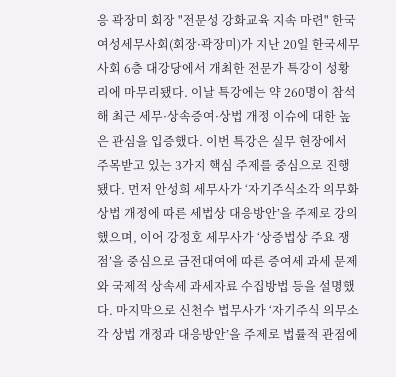응 곽장미 회장 "전문성 강화교육 지속 마련" 한국여성세무사회(회장·곽장미)가 지난 20일 한국세무사회 6층 대강당에서 개최한 전문가 특강이 성황리에 마무리됐다. 이날 특강에는 약 260명이 참석해 최근 세무·상속증여·상법 개정 이슈에 대한 높은 관심을 입증했다. 이번 특강은 실무 현장에서 주목받고 있는 3가지 핵심 주제를 중심으로 진행됐다. 먼저 안성희 세무사가 ‘자기주식소각 의무화 상법 개정에 따른 세법상 대응방안’을 주제로 강의했으며, 이어 강정호 세무사가 ‘상증법상 주요 쟁점’을 중심으로 금전대여에 따른 증여세 과세 문제와 국제적 상속세 과세자료 수집방법 등을 설명했다. 마지막으로 신천수 법무사가 ‘자기주식 의무소각 상법 개정과 대응방안’을 주제로 법률적 관점에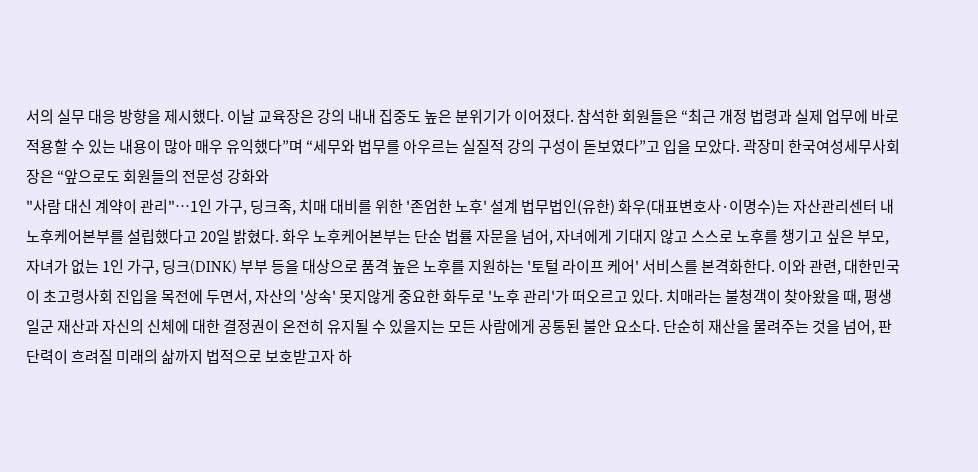서의 실무 대응 방향을 제시했다. 이날 교육장은 강의 내내 집중도 높은 분위기가 이어졌다. 참석한 회원들은 “최근 개정 법령과 실제 업무에 바로 적용할 수 있는 내용이 많아 매우 유익했다”며 “세무와 법무를 아우르는 실질적 강의 구성이 돋보였다”고 입을 모았다. 곽장미 한국여성세무사회장은 “앞으로도 회원들의 전문성 강화와
"사람 대신 계약이 관리"…1인 가구, 딩크족, 치매 대비를 위한 '존엄한 노후' 설계 법무법인(유한) 화우(대표변호사·이명수)는 자산관리센터 내 노후케어본부를 설립했다고 20일 밝혔다. 화우 노후케어본부는 단순 법률 자문을 넘어, 자녀에게 기대지 않고 스스로 노후를 챙기고 싶은 부모, 자녀가 없는 1인 가구, 딩크(DINK) 부부 등을 대상으로 품격 높은 노후를 지원하는 '토털 라이프 케어' 서비스를 본격화한다. 이와 관련, 대한민국이 초고령사회 진입을 목전에 두면서, 자산의 '상속' 못지않게 중요한 화두로 '노후 관리'가 떠오르고 있다. 치매라는 불청객이 찾아왔을 때, 평생 일군 재산과 자신의 신체에 대한 결정권이 온전히 유지될 수 있을지는 모든 사람에게 공통된 불안 요소다. 단순히 재산을 물려주는 것을 넘어, 판단력이 흐려질 미래의 삶까지 법적으로 보호받고자 하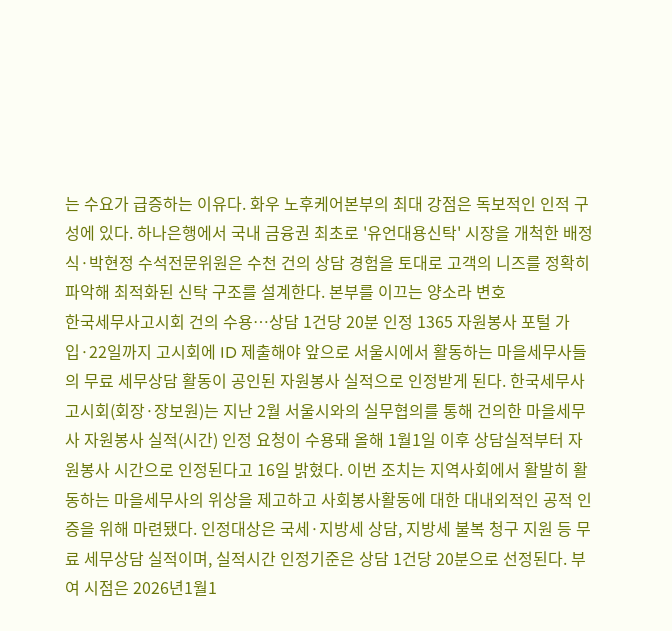는 수요가 급증하는 이유다. 화우 노후케어본부의 최대 강점은 독보적인 인적 구성에 있다. 하나은행에서 국내 금융권 최초로 '유언대용신탁' 시장을 개척한 배정식·박현정 수석전문위원은 수천 건의 상담 경험을 토대로 고객의 니즈를 정확히 파악해 최적화된 신탁 구조를 설계한다. 본부를 이끄는 양소라 변호
한국세무사고시회 건의 수용…상담 1건당 20분 인정 1365 자원봉사 포털 가입·22일까지 고시회에 ID 제출해야 앞으로 서울시에서 활동하는 마을세무사들의 무료 세무상담 활동이 공인된 자원봉사 실적으로 인정받게 된다. 한국세무사고시회(회장·장보원)는 지난 2월 서울시와의 실무협의를 통해 건의한 마을세무사 자원봉사 실적(시간) 인정 요청이 수용돼 올해 1월1일 이후 상담실적부터 자원봉사 시간으로 인정된다고 16일 밝혔다. 이번 조치는 지역사회에서 활발히 활동하는 마을세무사의 위상을 제고하고 사회봉사활동에 대한 대내외적인 공적 인증을 위해 마련됐다. 인정대상은 국세·지방세 상담, 지방세 불복 청구 지원 등 무료 세무상담 실적이며, 실적시간 인정기준은 상담 1건당 20분으로 선정된다. 부여 시점은 2026년1월1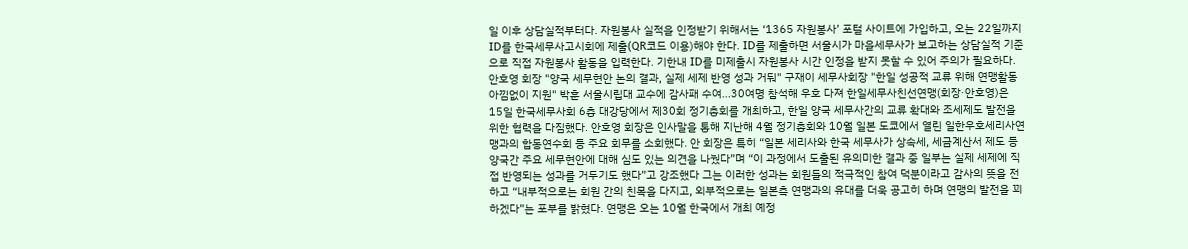일 이후 상담실적부터다. 자원봉사 실적을 인정받기 위해서는 ‘1365 자원봉사’ 포털 사이트에 가입하고, 오는 22일까지 ID를 한국세무사고시회에 제출(QR코드 이용)해야 한다. ID를 제출하면 서울시가 마을세무사가 보고하는 상담실적 기준으로 직접 자원봉사 활동을 입력한다. 기한내 ID를 미제출시 자원봉사 시간 인정을 받지 못할 수 있어 주의가 필요하다.
안호영 회장 "양국 세무현안 논의 결과, 실제 세제 반영 성과 거둬" 구재이 세무사회장 "한일 성공적 교류 위해 연맹활동 아낌없이 지원" 박훈 서울시립대 교수에 감사패 수여…30여명 참석해 우호 다져 한일세무사친선연맹(회장·안호영)은 15일 한국세무사회 6층 대강당에서 제30회 정기총회를 개최하고, 한일 양국 세무사간의 교류 확대와 조세제도 발전을 위한 협력을 다짐했다. 안호영 회장은 인사말을 통해 지난해 4월 정기총회와 10월 일본 도쿄에서 열린 일한우호세리사연맹과의 합동연수회 등 주요 회무를 소회했다. 안 회장은 특히 “일본 세리사와 한국 세무사가 상속세, 세금계산서 제도 등 양국간 주요 세무현안에 대해 심도 있는 의견을 나눴다”며 “이 과정에서 도출된 유의미한 결과 중 일부는 실제 세제에 직접 반영되는 성과를 거두기도 했다”고 강조했다 그는 이러한 성과는 회원들의 적극적인 참여 덕분이라고 감사의 뜻을 전하고 “내부적으로는 회원 간의 친목을 다지고, 외부적으로는 일본측 연맹과의 유대를 더욱 공고히 하며 연맹의 발전을 꾀하겠다”는 포부를 밝혔다. 연맹은 오는 10월 한국에서 개최 예정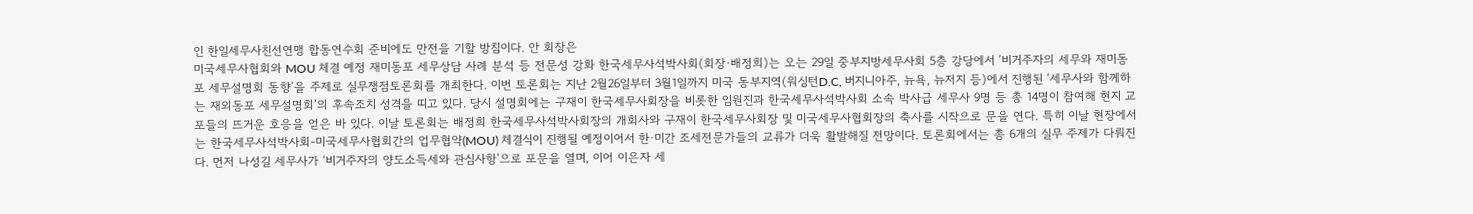인 한일세무사친선연맹 합동연수회 준비에도 만전을 기할 방침이다. 안 회장은
미국세무사협회와 MOU 체결 예정 재미동포 세무상담 사례 분석 등 전문성 강화 한국세무사석박사회(회장·배정희)는 오는 29일 중부지방세무사회 5층 강당에서 ‘비거주자의 세무와 재미동포 세무설명회 동향’을 주제로 실무쟁점토론회를 개최한다. 이번 토론회는 지난 2월26일부터 3월1일까지 미국 동부지역(워싱턴D.C, 버지니아주, 뉴욕, 뉴저지 등)에서 진행된 ‘세무사와 함께하는 재외동포 세무설명회’의 후속조치 성격을 띠고 있다. 당시 설명회에는 구재이 한국세무사회장을 비롯한 임원진과 한국세무사석박사회 소속 박사급 세무사 9명 등 총 14명이 참여해 현지 교포들의 뜨거운 호응을 얻은 바 있다. 이날 토론회는 배정희 한국세무사석박사회장의 개회사와 구재이 한국세무사회장 및 미국세무사협회장의 축사를 시작으로 문을 연다. 특히 이날 현장에서는 한국세무사석박사회-미국세무사협회간의 업무협약(MOU) 체결식이 진행될 예정이어서 한·미간 조세전문가들의 교류가 더욱 활발해질 전망이다. 토론회에서는 총 6개의 실무 주제가 다뤄진다. 먼저 나성길 세무사가 ‘비거주자의 양도소득세와 관심사항’으로 포문을 열며, 이어 이은자 세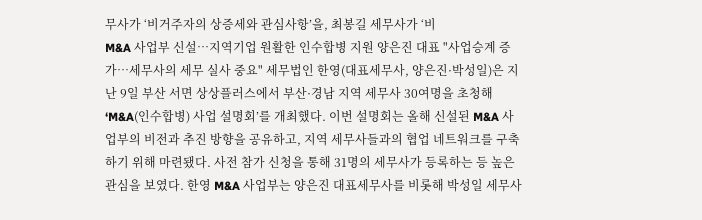무사가 ‘비거주자의 상증세와 관심사항’을, 최봉길 세무사가 ‘비
M&A 사업부 신설…지역기업 원활한 인수합병 지원 양은진 대표 "사업승계 증가…세무사의 세무 실사 중요" 세무법인 한영(대표세무사, 양은진·박성일)은 지난 9일 부산 서면 상상플러스에서 부산·경남 지역 세무사 30여명을 초청해 ‘M&A(인수합병) 사업 설명회’를 개최했다. 이번 설명회는 올해 신설된 M&A 사업부의 비전과 추진 방향을 공유하고, 지역 세무사들과의 협업 네트워크를 구축하기 위해 마련됐다. 사전 참가 신청을 통해 31명의 세무사가 등록하는 등 높은 관심을 보였다. 한영 M&A 사업부는 양은진 대표세무사를 비롯해 박성일 세무사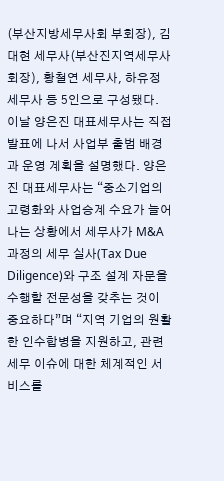(부산지방세무사회 부회장), 김대현 세무사(부산진지역세무사회장), 황철연 세무사, 하유정 세무사 등 5인으로 구성됐다. 이날 양은진 대표세무사는 직접 발표에 나서 사업부 출범 배경과 운영 계획을 설명했다. 양은진 대표세무사는 “중소기업의 고령화와 사업승계 수요가 늘어나는 상황에서 세무사가 M&A 과정의 세무 실사(Tax Due Diligence)와 구조 설계 자문을 수행할 전문성을 갖추는 것이 중요하다”며 “지역 기업의 원활한 인수합병을 지원하고, 관련 세무 이슈에 대한 체계적인 서비스를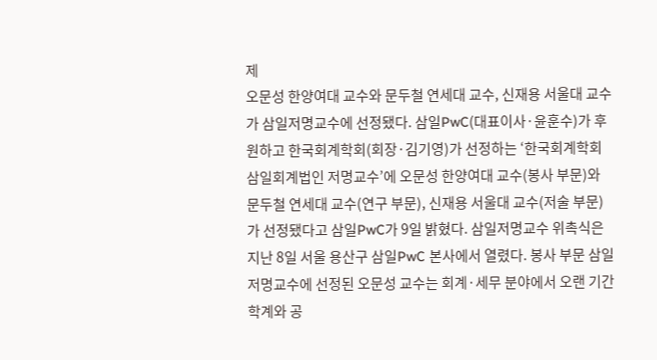제
오문성 한양여대 교수와 문두철 연세대 교수, 신재용 서울대 교수가 삼일저명교수에 선정됐다. 삼일PwC(대표이사·윤훈수)가 후원하고 한국회계학회(회장·김기영)가 선정하는 ‘한국회계학회 삼일회계법인 저명교수’에 오문성 한양여대 교수(봉사 부문)와 문두철 연세대 교수(연구 부문), 신재용 서울대 교수(저술 부문)가 선정됐다고 삼일PwC가 9일 밝혔다. 삼일저명교수 위촉식은 지난 8일 서울 용산구 삼일PwC 본사에서 열렸다. 봉사 부문 삼일저명교수에 선정된 오문성 교수는 회계·세무 분야에서 오랜 기간 학계와 공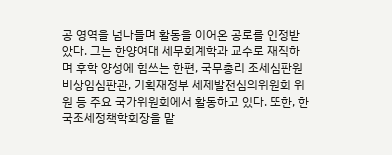공 영역을 넘나들며 활동을 이어온 공로를 인정받았다. 그는 한양여대 세무회계학과 교수로 재직하며 후학 양성에 힘쓰는 한편, 국무총리 조세심판원 비상임심판관, 기획재정부 세제발전심의위원회 위원 등 주요 국가위원회에서 활동하고 있다. 또한, 한국조세정책학회장을 맡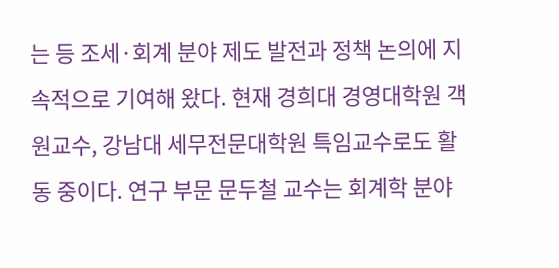는 등 조세·회계 분야 제도 발전과 정책 논의에 지속적으로 기여해 왔다. 현재 경희대 경영대학원 객원교수, 강남대 세무전문대학원 특임교수로도 활동 중이다. 연구 부문 문두철 교수는 회계학 분야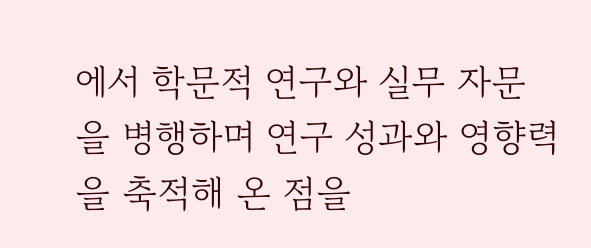에서 학문적 연구와 실무 자문을 병행하며 연구 성과와 영향력을 축적해 온 점을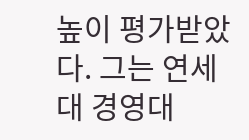높이 평가받았다. 그는 연세대 경영대